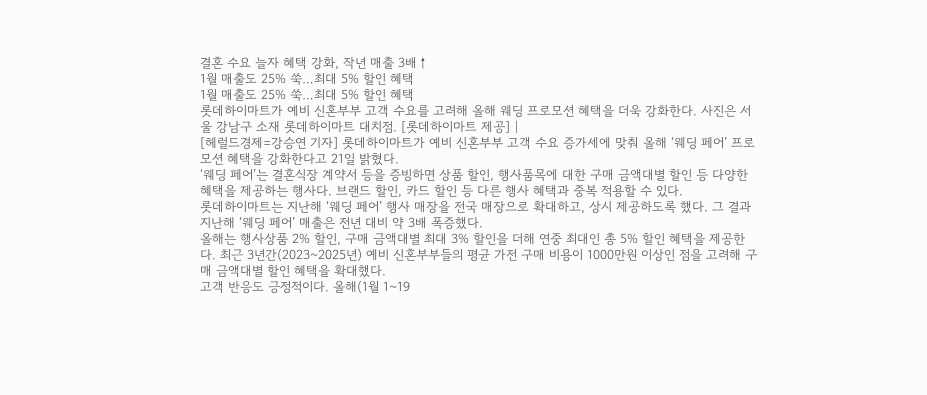결혼 수요 늘자 혜택 강화, 작년 매출 3배↑
1월 매출도 25% 쑥…최대 5% 할인 혜택
1월 매출도 25% 쑥…최대 5% 할인 혜택
롯데하이마트가 예비 신혼부부 고객 수요를 고려해 올해 웨딩 프로모션 혜택을 더욱 강화한다. 사진은 서울 강남구 소재 롯데하이마트 대치점. [롯데하이마트 제공] |
[헤럴드경제=강승연 기자] 롯데하이마트가 예비 신혼부부 고객 수요 증가세에 맞춰 올해 ‘웨딩 페어’ 프로모션 혜택을 강화한다고 21일 밝혔다.
‘웨딩 페어’는 결혼식장 계약서 등을 증빙하면 상품 할인, 행사품목에 대한 구매 금액대별 할인 등 다양한 혜택을 제공하는 행사다. 브랜드 할인, 카드 할인 등 다른 행사 혜택과 중복 적용할 수 있다.
롯데하이마트는 지난해 ‘웨딩 페어’ 행사 매장을 전국 매장으로 확대하고, 상시 제공하도록 했다. 그 결과 지난해 ‘웨딩 페어’ 매출은 전년 대비 약 3배 폭증했다.
올해는 행사상품 2% 할인, 구매 금액대별 최대 3% 할인을 더해 연중 최대인 총 5% 할인 혜택을 제공한다. 최근 3년간(2023~2025년) 예비 신혼부부들의 평균 가전 구매 비용이 1000만원 이상인 점을 고려해 구매 금액대별 할인 혜택을 확대했다.
고객 반응도 긍정적이다. 올해(1월 1~19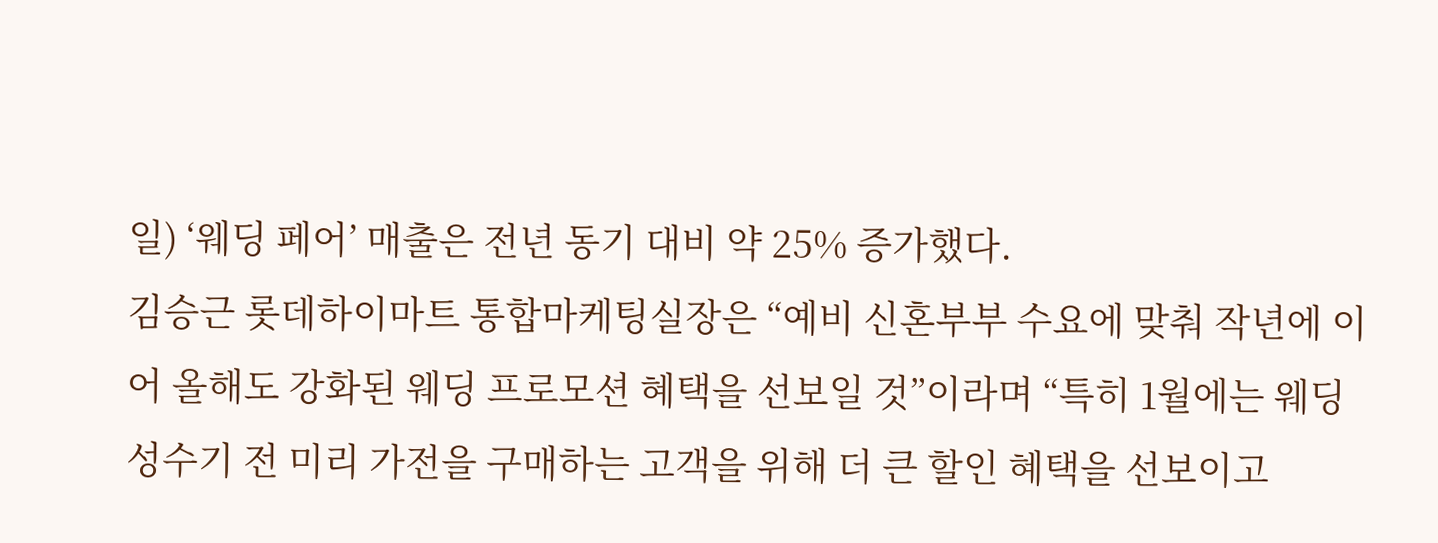일) ‘웨딩 페어’ 매출은 전년 동기 대비 약 25% 증가했다.
김승근 롯데하이마트 통합마케팅실장은 “예비 신혼부부 수요에 맞춰 작년에 이어 올해도 강화된 웨딩 프로모션 혜택을 선보일 것”이라며 “특히 1월에는 웨딩 성수기 전 미리 가전을 구매하는 고객을 위해 더 큰 할인 혜택을 선보이고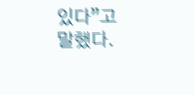있다”고 말했다.